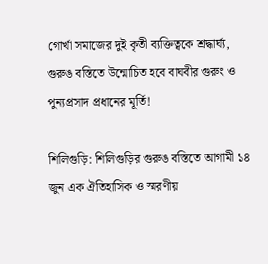গোর্খা সমাজের দুই কৃতী ব্যক্তিত্বকে শ্রদ্ধার্ঘ্য, গুরুঙ বস্তিতে উন্মোচিত হবে বাঘবীর গুরুং ও পুন্যপ্রসাদ প্রধানের মূর্তি!

শিলিগুড়ি: শিলিগুড়ির গুরুঙ বস্তিতে আগামী ১৪ জুন এক ঐতিহাসিক ও স্মরণীয়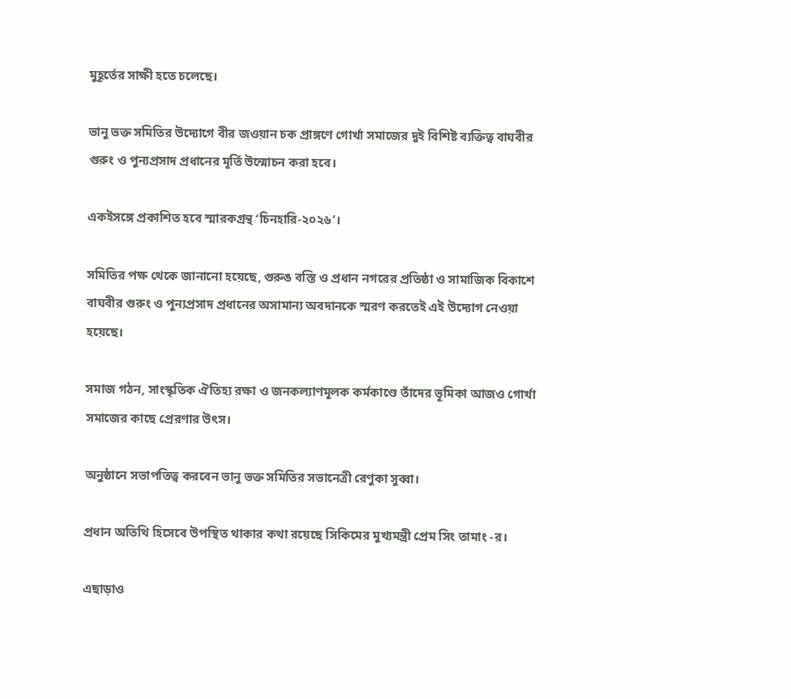মুহূর্তের সাক্ষী হতে চলেছে।

ভানু ভক্ত সমিতির উদ্যোগে বীর জওয়ান চক প্রাঙ্গণে গোর্খা সমাজের দুই বিশিষ্ট ব্যক্তিত্ব বাঘবীর গুরুং ও পুন্যপ্রসাদ প্রধানের মূর্তি উন্মোচন করা হবে।

একইসঙ্গে প্রকাশিত হবে স্মারকগ্রন্থ ‘চিনহারি-২০২৬’।

সমিতির পক্ষ থেকে জানানো হয়েছে, গুরুঙ বস্তি ও প্রধান নগরের প্রতিষ্ঠা ও সামাজিক বিকাশে বাঘবীর গুরুং ও পুন্যপ্রসাদ প্রধানের অসামান্য অবদানকে স্মরণ করতেই এই উদ্যোগ নেওয়া হয়েছে।

সমাজ গঠন, সাংস্কৃতিক ঐতিহ্য রক্ষা ও জনকল্যাণমূলক কর্মকাণ্ডে তাঁদের ভূমিকা আজও গোর্খা সমাজের কাছে প্রেরণার উৎস।

অনুষ্ঠানে সভাপতিত্ব করবেন ভানু ভক্ত সমিতির সভানেত্রী রেণুকা সুব্বা।

প্রধান অতিথি হিসেবে উপস্থিত থাকার কথা রয়েছে সিকিমের মুখ্যমন্ত্রী প্রেম সিং তামাং -র।

এছাড়াও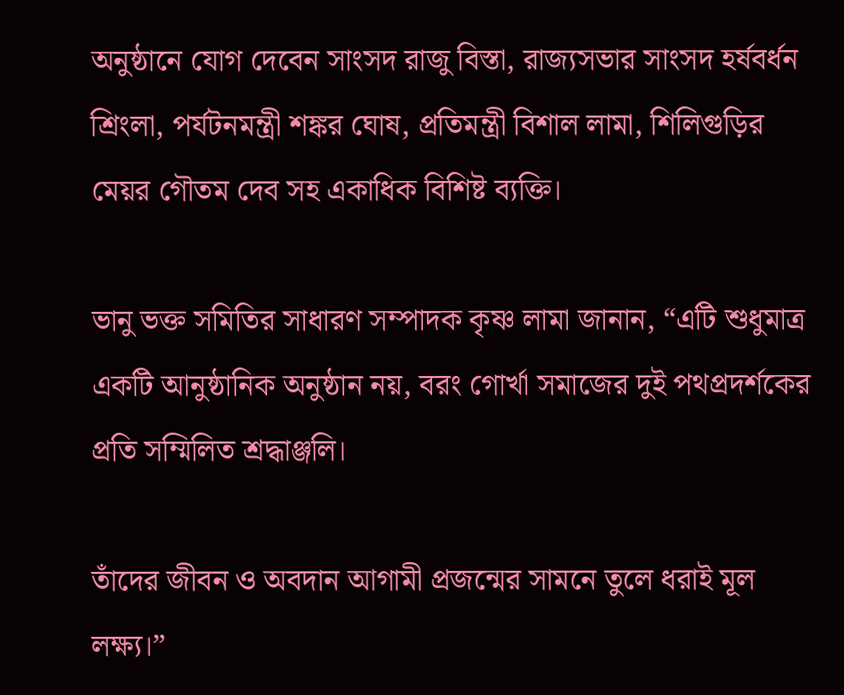অনুষ্ঠানে যোগ দেবেন সাংসদ রাজু বিস্তা, রাজ্যসভার সাংসদ হর্ষবর্ধন শ্রিংলা, পর্যটনমন্ত্রী শঙ্কর ঘোষ, প্রতিমন্ত্রী বিশাল লামা, শিলিগুড়ির মেয়র গৌতম দেব সহ একাধিক বিশিষ্ট ব্যক্তি।

ভানু ভক্ত সমিতির সাধারণ সম্পাদক কৃষ্ণ লামা জানান, “এটি শুধুমাত্র একটি আনুষ্ঠানিক অনুষ্ঠান নয়, বরং গোর্খা সমাজের দুই পথপ্রদর্শকের প্রতি সম্মিলিত শ্রদ্ধাঞ্জলি।

তাঁদের জীবন ও অবদান আগামী প্রজন্মের সামনে তুলে ধরাই মূল লক্ষ্য।”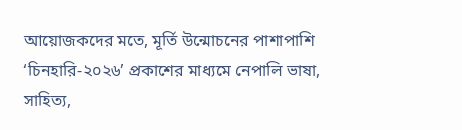আয়োজকদের মতে, মূর্তি উন্মোচনের পাশাপাশি ‘চিনহারি-২০২৬’ প্রকাশের মাধ্যমে নেপালি ভাষা, সাহিত্য,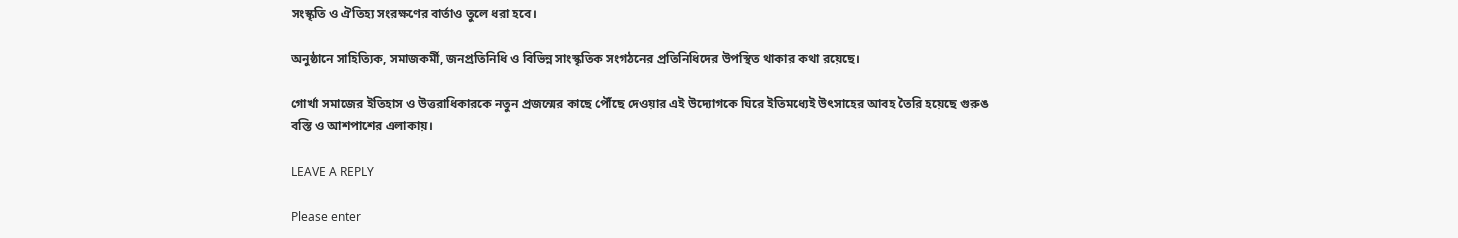সংস্কৃতি ও ঐতিহ্য সংরক্ষণের বার্তাও তুলে ধরা হবে।

অনুষ্ঠানে সাহিত্যিক, সমাজকর্মী, জনপ্রতিনিধি ও বিভিন্ন সাংস্কৃতিক সংগঠনের প্রতিনিধিদের উপস্থিত থাকার কথা রয়েছে।

গোর্খা সমাজের ইতিহাস ও উত্তরাধিকারকে নতুন প্রজন্মের কাছে পৌঁছে দেওয়ার এই উদ্যোগকে ঘিরে ইতিমধ্যেই উৎসাহের আবহ তৈরি হয়েছে গুরুঙ বস্তি ও আশপাশের এলাকায়।

LEAVE A REPLY

Please enter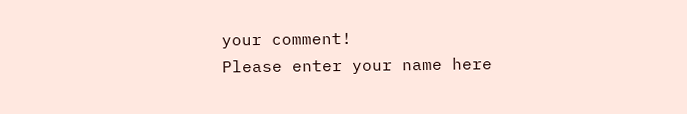your comment!
Please enter your name here